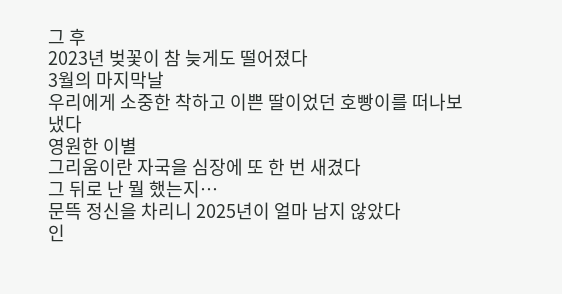그 후
2023년 벚꽃이 참 늦게도 떨어졌다
3월의 마지막날
우리에게 소중한 착하고 이쁜 딸이었던 호빵이를 떠나보냈다
영원한 이별
그리움이란 자국을 심장에 또 한 번 새겼다
그 뒤로 난 뭘 했는지…
문뜩 정신을 차리니 2025년이 얼마 남지 않았다
인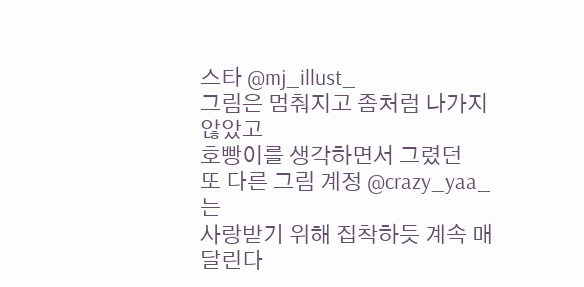스타 @mj_illust_
그림은 멈춰지고 좀처럼 나가지 않았고
호빵이를 생각하면서 그렸던
또 다른 그림 계정 @crazy_yaa_는
사랑받기 위해 집착하듯 계속 매달린다